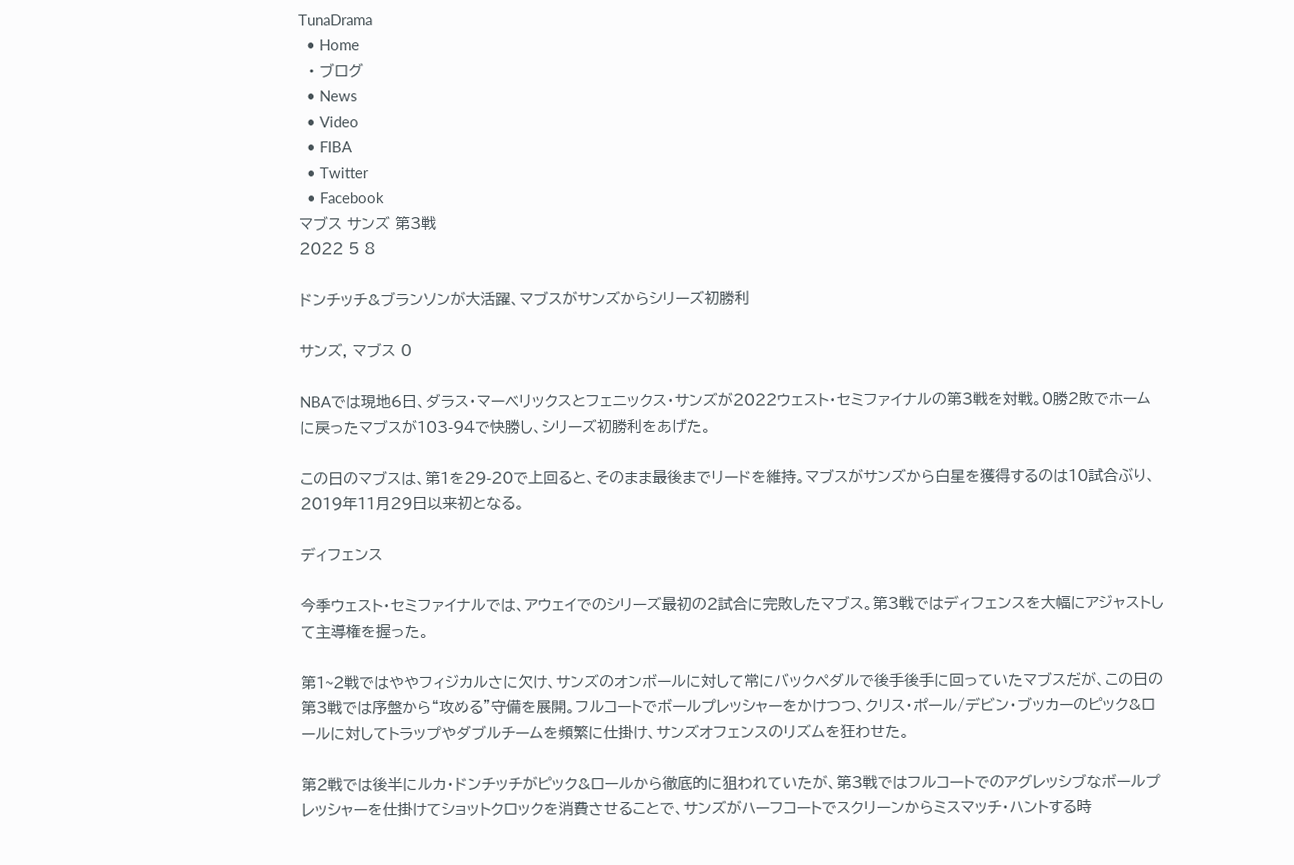TunaDrama
  • Home
  • ブログ
  • News
  • Video
  • FIBA
  • Twitter
  • Facebook
マブス サンズ 第3戦
2022 5 8

ドンチッチ&ブランソンが大活躍、マブスがサンズからシリーズ初勝利

サンズ, マブス 0

NBAでは現地6日、ダラス・マーベリックスとフェニックス・サンズが2022ウェスト・セミファイナルの第3戦を対戦。0勝2敗でホームに戻ったマブスが103-94で快勝し、シリーズ初勝利をあげた。

この日のマブスは、第1を29-20で上回ると、そのまま最後までリードを維持。マブスがサンズから白星を獲得するのは10試合ぶり、2019年11月29日以来初となる。

ディフェンス

今季ウェスト・セミファイナルでは、アウェイでのシリーズ最初の2試合に完敗したマブス。第3戦ではディフェンスを大幅にアジャストして主導権を握った。

第1~2戦ではややフィジカルさに欠け、サンズのオンボールに対して常にバックペダルで後手後手に回っていたマブスだが、この日の第3戦では序盤から“攻める”守備を展開。フルコートでボールプレッシャーをかけつつ、クリス・ポール/デビン・ブッカーのピック&ロールに対してトラップやダブルチームを頻繁に仕掛け、サンズオフェンスのリズムを狂わせた。

第2戦では後半にルカ・ドンチッチがピック&ロールから徹底的に狙われていたが、第3戦ではフルコートでのアグレッシブなボールプレッシャーを仕掛けてショットクロックを消費させることで、サンズがハーフコートでスクリーンからミスマッチ・ハントする時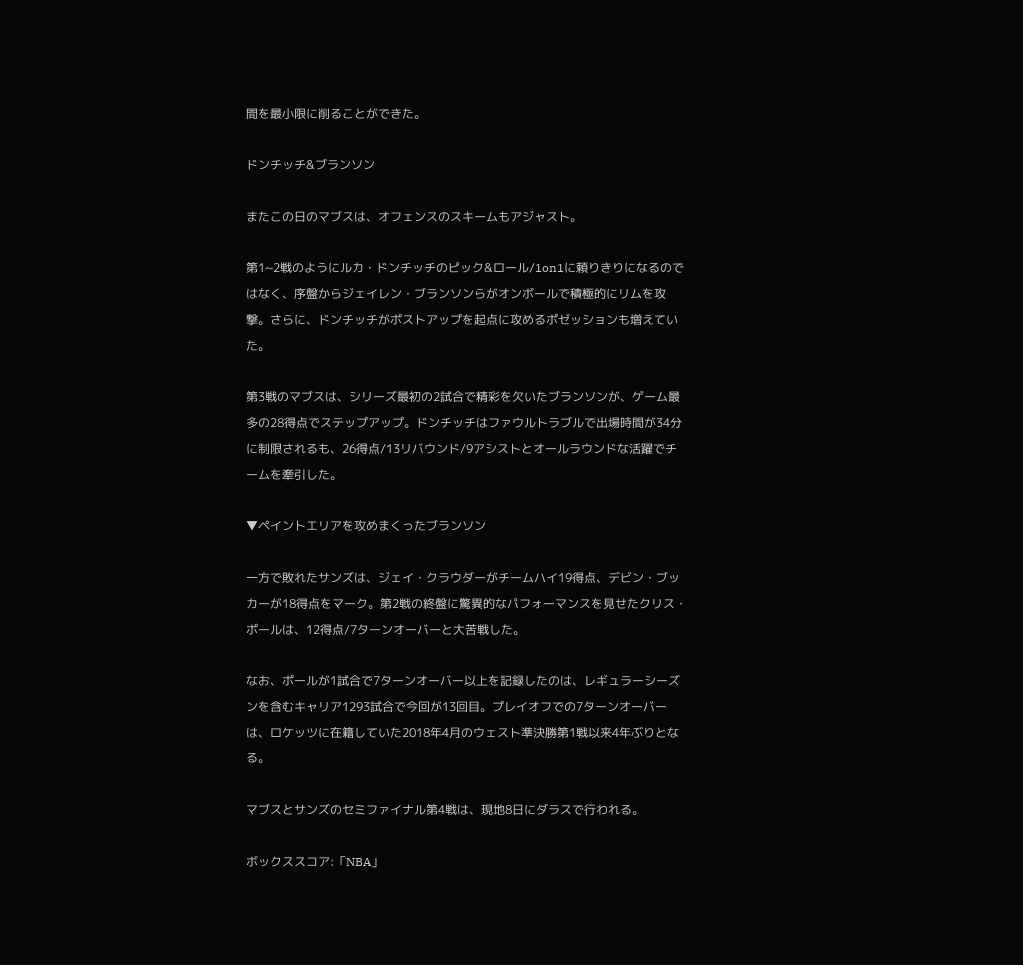間を最小限に削ることができた。

ドンチッチ&ブランソン

またこの日のマブスは、オフェンスのスキームもアジャスト。

第1~2戦のようにルカ・ドンチッチのピック&ロール/1on1に頼りきりになるのではなく、序盤からジェイレン・ブランソンらがオンボールで積極的にリムを攻撃。さらに、ドンチッチがポストアップを起点に攻めるポゼッションも増えていた。

第3戦のマブスは、シリーズ最初の2試合で精彩を欠いたブランソンが、ゲーム最多の28得点でステップアップ。ドンチッチはファウルトラブルで出場時間が34分に制限されるも、26得点/13リバウンド/9アシストとオールラウンドな活躍でチームを牽引した。

▼ペイントエリアを攻めまくったブランソン

一方で敗れたサンズは、ジェイ・クラウダーがチームハイ19得点、デビン・ブッカーが18得点をマーク。第2戦の終盤に驚異的なパフォーマンスを見せたクリス・ポールは、12得点/7ターンオーバーと大苦戦した。

なお、ポールが1試合で7ターンオーバー以上を記録したのは、レギュラーシーズンを含むキャリア1293試合で今回が13回目。プレイオフでの7ターンオーバーは、ロケッツに在籍していた2018年4月のウェスト準決勝第1戦以来4年ぶりとなる。

マブスとサンズのセミファイナル第4戦は、現地8日にダラスで行われる。

ボックススコア:「NBA」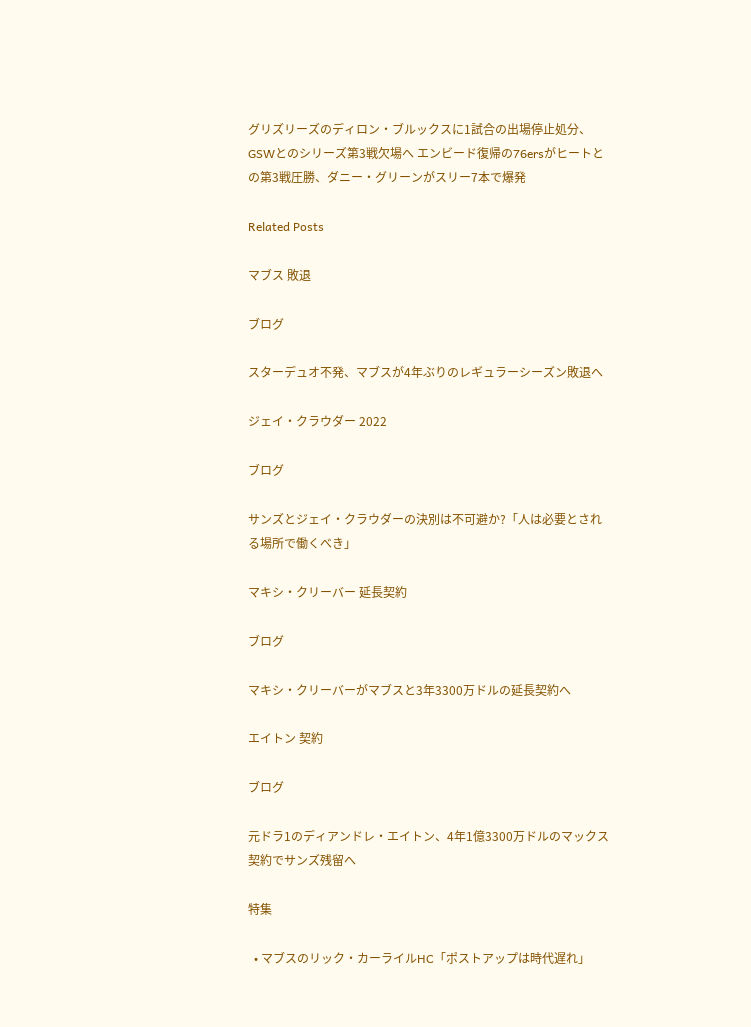グリズリーズのディロン・ブルックスに1試合の出場停止処分、GSWとのシリーズ第3戦欠場へ エンビード復帰の76ersがヒートとの第3戦圧勝、ダニー・グリーンがスリー7本で爆発

Related Posts

マブス 敗退

ブログ

スターデュオ不発、マブスが4年ぶりのレギュラーシーズン敗退へ

ジェイ・クラウダー 2022

ブログ

サンズとジェイ・クラウダーの決別は不可避か?「人は必要とされる場所で働くべき」

マキシ・クリーバー 延長契約

ブログ

マキシ・クリーバーがマブスと3年3300万ドルの延長契約へ

エイトン 契約

ブログ

元ドラ1のディアンドレ・エイトン、4年1億3300万ドルのマックス契約でサンズ残留へ

特集

  • マブスのリック・カーライルHC「ポストアップは時代遅れ」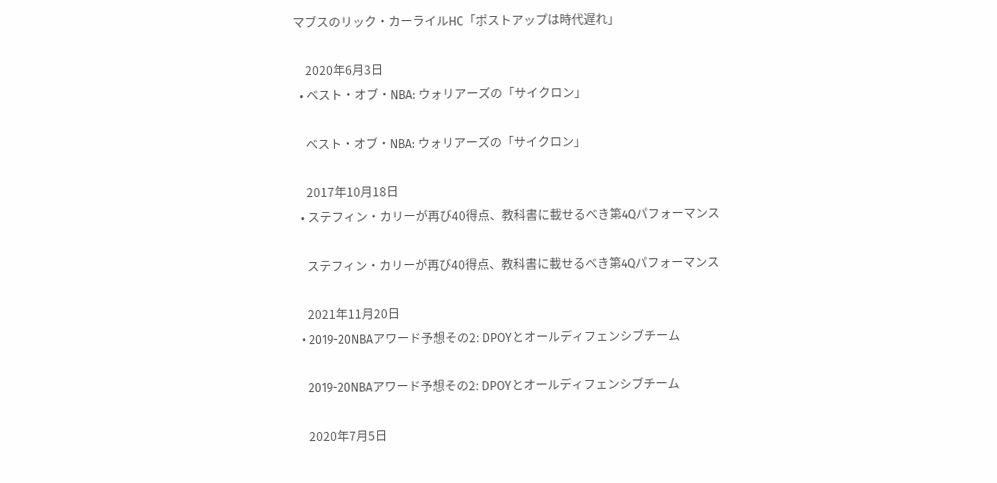マブスのリック・カーライルHC「ポストアップは時代遅れ」

    2020年6月3日
  • ベスト・オブ・NBA: ウォリアーズの「サイクロン」

    ベスト・オブ・NBA: ウォリアーズの「サイクロン」

    2017年10月18日
  • ステフィン・カリーが再び40得点、教科書に載せるべき第4Qパフォーマンス

    ステフィン・カリーが再び40得点、教科書に載せるべき第4Qパフォーマンス

    2021年11月20日
  • 2019-20NBAアワード予想その2: DPOYとオールディフェンシブチーム

    2019-20NBAアワード予想その2: DPOYとオールディフェンシブチーム

    2020年7月5日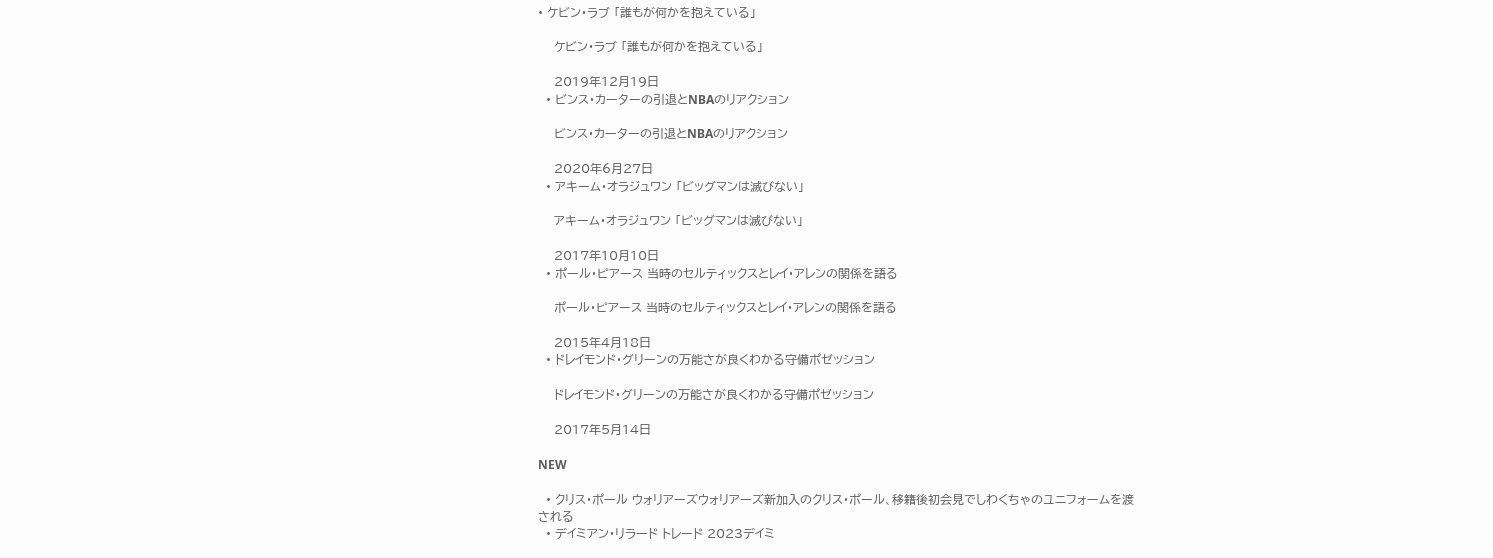• ケビン・ラブ 「誰もが何かを抱えている」

    ケビン・ラブ 「誰もが何かを抱えている」

    2019年12月19日
  • ビンス・カーターの引退とNBAのリアクション

    ビンス・カーターの引退とNBAのリアクション

    2020年6月27日
  • アキーム・オラジュワン 「ビッグマンは滅びない」

    アキーム・オラジュワン 「ビッグマンは滅びない」

    2017年10月10日
  • ポール・ピアース 当時のセルティックスとレイ・アレンの関係を語る

    ポール・ピアース 当時のセルティックスとレイ・アレンの関係を語る

    2015年4月18日
  • ドレイモンド・グリーンの万能さが良くわかる守備ポゼッション

    ドレイモンド・グリーンの万能さが良くわかる守備ポゼッション

    2017年5月14日

NEW

  • クリス・ポール ウォリアーズウォリアーズ新加入のクリス・ポール、移籍後初会見でしわくちゃのユニフォームを渡される
  • デイミアン・リラード トレード 2023デイミ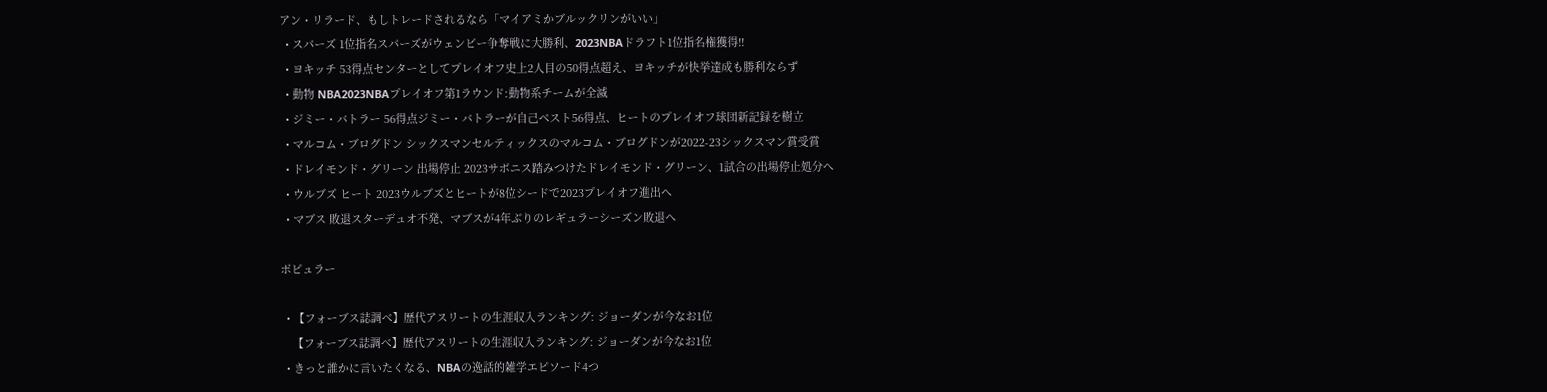アン・リラード、もしトレードされるなら「マイアミかブルックリンがいい」
  • スパーズ 1位指名スパーズがウェンビー争奪戦に大勝利、2023NBAドラフト1位指名権獲得!!
  • ヨキッチ 53得点センターとしてプレイオフ史上2人目の50得点超え、ヨキッチが快挙達成も勝利ならず
  • 動物 NBA2023NBAプレイオフ第1ラウンド:動物系チームが全滅
  • ジミー・バトラー 56得点ジミー・バトラーが自己ベスト56得点、ヒートのプレイオフ球団新記録を樹立
  • マルコム・ブログドン シックスマンセルティックスのマルコム・ブログドンが2022-23シックスマン賞受賞
  • ドレイモンド・グリーン 出場停止 2023サボニス踏みつけたドレイモンド・グリーン、1試合の出場停止処分へ
  • ウルブズ ヒート 2023ウルブズとヒートが8位シードで2023プレイオフ進出へ
  • マブス 敗退スターデュオ不発、マブスが4年ぶりのレギュラーシーズン敗退へ

ポピュラー

  • 【フォーブス誌調べ】歴代アスリートの生涯収入ランキング: ジョーダンが今なお1位
    【フォーブス誌調べ】歴代アスリートの生涯収入ランキング: ジョーダンが今なお1位
  • きっと誰かに言いたくなる、NBAの逸話的雑学エピソード4つ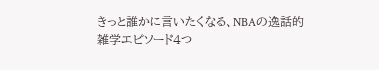きっと誰かに言いたくなる、NBAの逸話的雑学エピソード4つ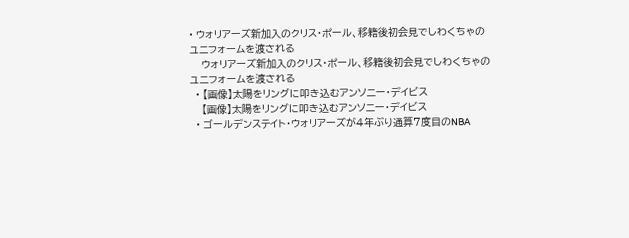• ウォリアーズ新加入のクリス・ポール、移籍後初会見でしわくちゃのユニフォームを渡される
    ウォリアーズ新加入のクリス・ポール、移籍後初会見でしわくちゃのユニフォームを渡される
  • 【画像】太陽をリングに叩き込むアンソニー・デイビス
    【画像】太陽をリングに叩き込むアンソニー・デイビス
  • ゴールデンステイト・ウォリアーズが4年ぶり通算7度目のNBA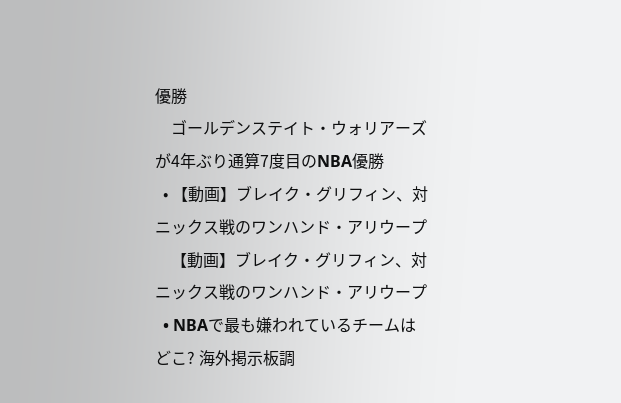優勝
    ゴールデンステイト・ウォリアーズが4年ぶり通算7度目のNBA優勝
  • 【動画】ブレイク・グリフィン、対ニックス戦のワンハンド・アリウープ
    【動画】ブレイク・グリフィン、対ニックス戦のワンハンド・アリウープ
  • NBAで最も嫌われているチームはどこ? 海外掲示板調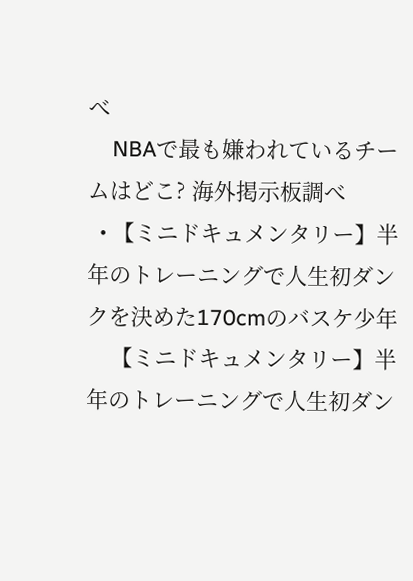べ
    NBAで最も嫌われているチームはどこ? 海外掲示板調べ
  • 【ミニドキュメンタリー】半年のトレーニングで人生初ダンクを決めた170cmのバスケ少年
    【ミニドキュメンタリー】半年のトレーニングで人生初ダン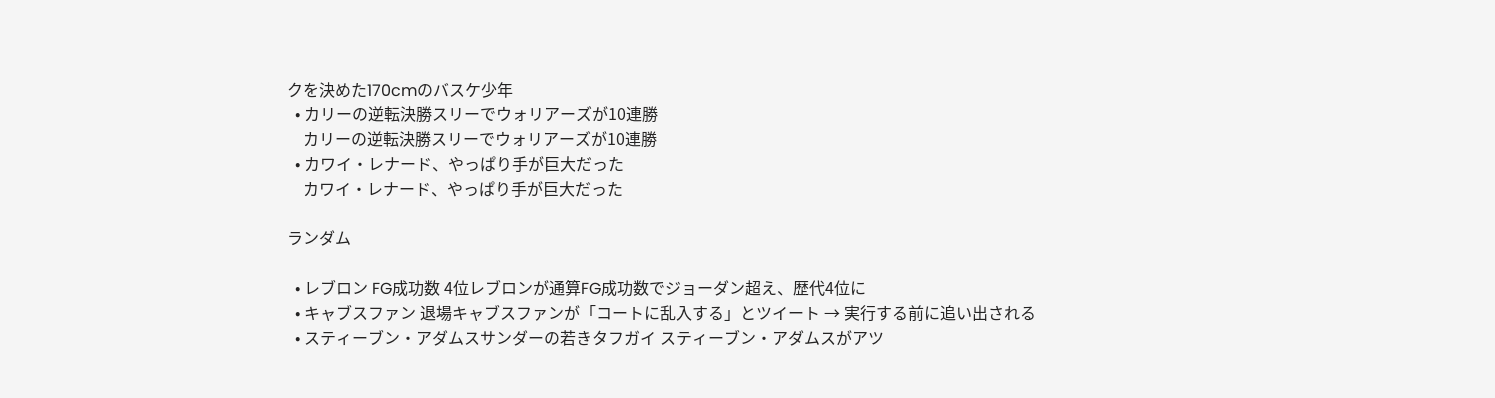クを決めた170cmのバスケ少年
  • カリーの逆転決勝スリーでウォリアーズが10連勝
    カリーの逆転決勝スリーでウォリアーズが10連勝
  • カワイ・レナード、やっぱり手が巨大だった
    カワイ・レナード、やっぱり手が巨大だった

ランダム

  • レブロン FG成功数 4位レブロンが通算FG成功数でジョーダン超え、歴代4位に
  • キャブスファン 退場キャブスファンが「コートに乱入する」とツイート → 実行する前に追い出される
  • スティーブン・アダムスサンダーの若きタフガイ スティーブン・アダムスがアツ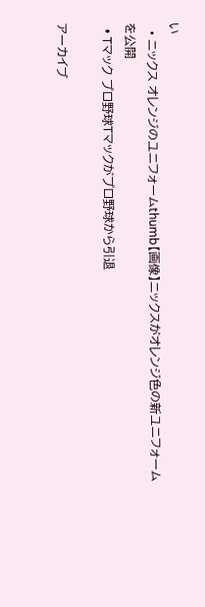い
  • ニックス オレンジのユニフォームthumb【画像】ニックスがオレンジ色の新ユニフォームを公開
  • Tマック プロ野球Tマックがプロ野球から引退

アーカイブ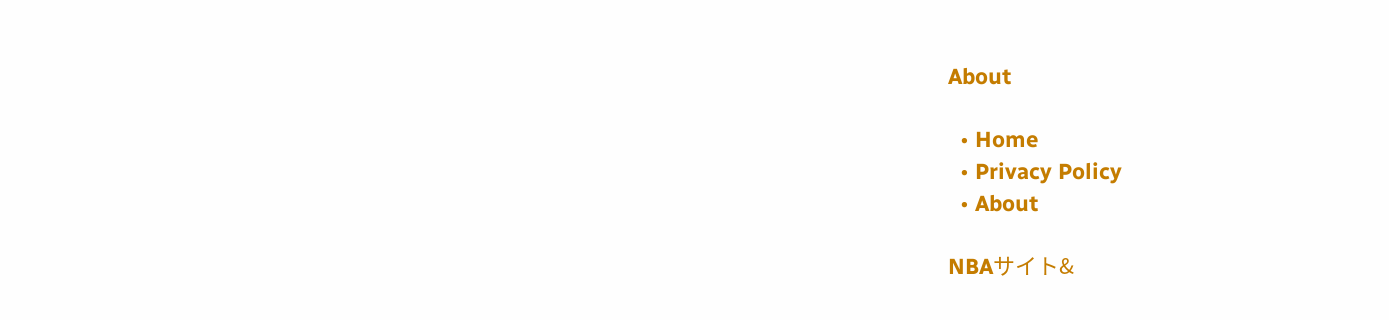About

  • Home
  • Privacy Policy
  • About

NBAサイト&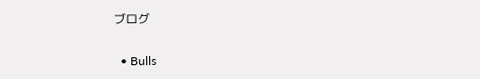ブログ

  • Bulls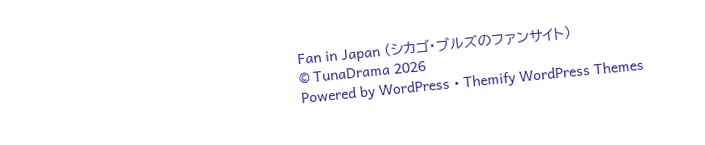Fan in Japan (シカゴ・ブルズのファンサイト)
© TunaDrama 2026
Powered by WordPress • Themify WordPress Themes